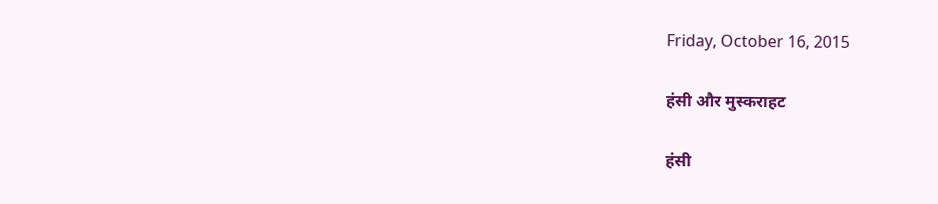Friday, October 16, 2015

हंसी और मुस्कराहट

हंसी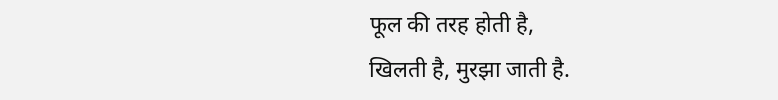फूल की तरह होती है,
खिलती है, मुरझा जाती है.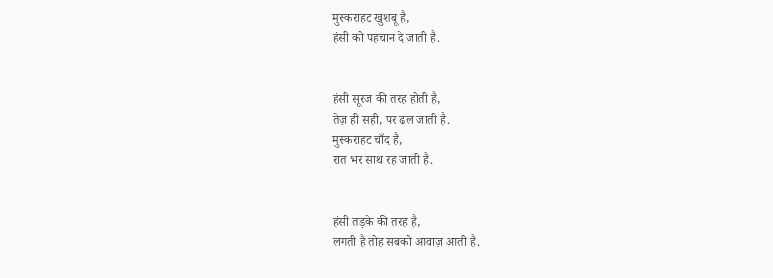मुस्कराहट खुशबू है,
हंसी को पहचान दे जाती है.


हंसी सूरज की तरह होती है,
तेज़ ही सही, पर ढल जाती है.
मुस्कराहट चाँद है,
रात भर साथ रह जाती है.


हंसी तड़के की तरह है,
लगती है तोह सबको आवाज़ आती है.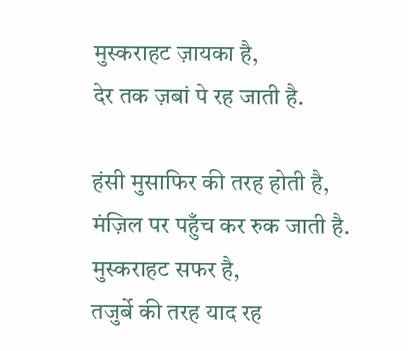मुस्कराहट ज़ायका है,
देर तक ज़बां पे रह जाती है.

हंसी मुसाफिर की तरह होती है,
मंज़िल पर पहुँच कर रुक जाती है.
मुस्कराहट सफर है,
तजुर्बे की तरह याद रह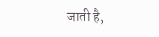जाती है,